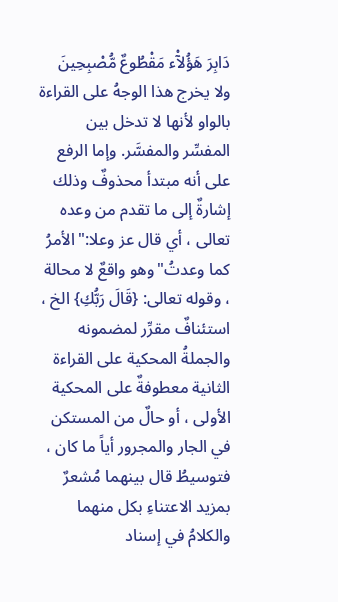دَابِرَ هَؤُلآْء مَقْطُوعٌ مُّصْبِحِينَ ولا يخرج هذا الوجهُ على القراءة بالواو لأنها لا تدخل بين المفسِّر والمفسَّر. وإما الرفع على أنه مبتدأ محذوفٌ وذلك إشارةٌ إلى ما تقدم من وعده تعالى ، أي قال عز وعلا:"الأمرُ كما وعدتُ"وهو واقعٌ لا محالة ، وقوله تعالى: {قَالَ رَبُّكِ} الخ ، استئنافٌ مقرِّر لمضمونه والجملةُ المحكية على القراءة الثانية معطوفةٌ على المحكية الأولى ، أو حالٌ من المستكن في الجار والمجرور أياً ما كان ، فتوسيطُ قال بينهما مُشعرٌ بمزيد الاعتناءِ بكل منهما والكلامُ في إسناد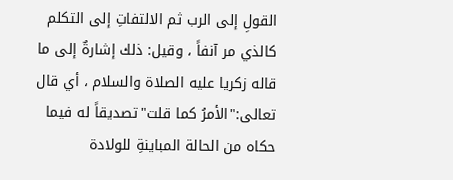القولِ إلى الرب ثم الالتفاتِ إلى التكلم كالذي مر آنفاً ، وقيل: ذلك إشارةٌ إلى ما قاله زكريا عليه الصلاة والسلام ، أي قال تعالى:"الأمرُ كما قلت"تصديقاً له فيما حكاه من الحالة المباينةِ للولادة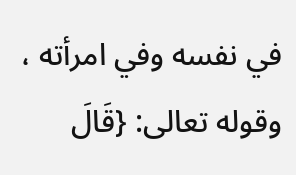في نفسه وفي امرأته ، وقوله تعالى: {قَالَ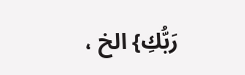رَبُّكِ} الخ ،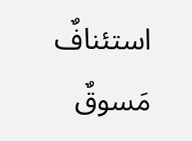استئنافٌ مَسوقٌ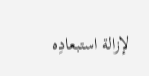لإزالة استبعادِه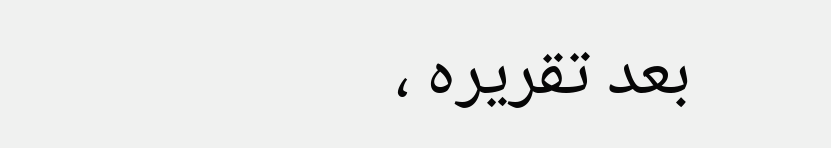بعد تقريره ،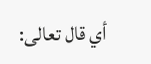أي قال تعالى: